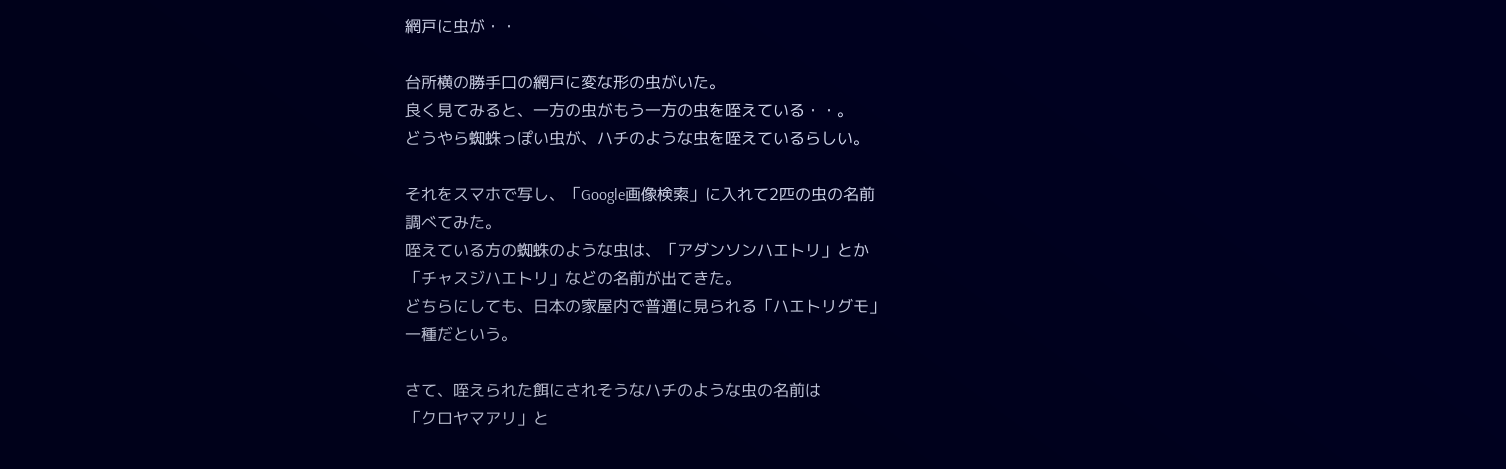網戸に虫が・・

台所横の勝手口の網戸に変な形の虫がいた。
良く見てみると、一方の虫がもう一方の虫を咥えている・・。
どうやら蜘蛛っぽい虫が、ハチのような虫を咥えているらしい。

それをスマホで写し、「Google画像検索」に入れて2匹の虫の名前
調べてみた。
咥えている方の蜘蛛のような虫は、「アダンソンハエトリ」とか
「チャスジハエトリ」などの名前が出てきた。
どちらにしても、日本の家屋内で普通に見られる「ハエトリグモ」
一種だという。

さて、咥えられた餌にされそうなハチのような虫の名前は
「クロヤマアリ」と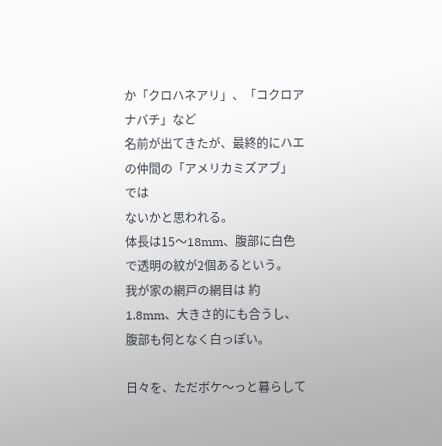か「クロハネアリ」、「コクロアナバチ」など
名前が出てきたが、最終的にハエの仲間の「アメリカミズアブ」
では
ないかと思われる。
体長は15〜18mm、腹部に白色で透明の紋が2個あるという。
我が家の網戸の網目は 約1.8mm、大きさ的にも合うし、
腹部も何となく白っぽい。

日々を、ただボケ〜っと暮らして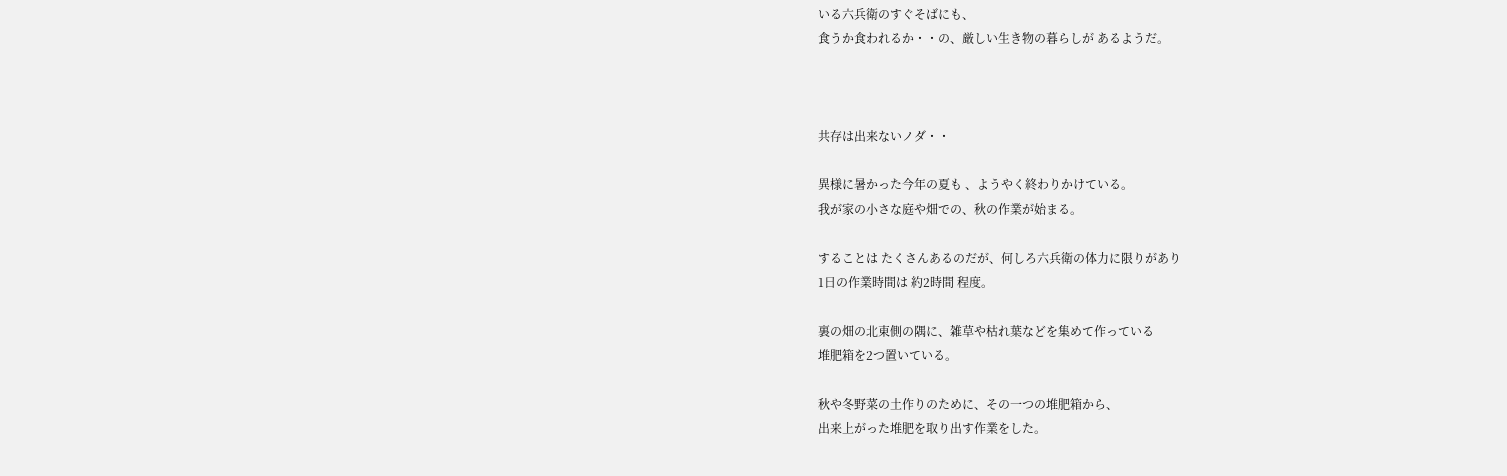いる六兵衛のすぐそばにも、
食うか食われるか・・の、厳しい生き物の暮らしが あるようだ。



共存は出来ないノダ・・

異様に暑かった今年の夏も 、ようやく終わりかけている。
我が家の小さな庭や畑での、秋の作業が始まる。

することは たくさんあるのだが、何しろ六兵衛の体力に限りがあり
1日の作業時間は 約2時間 程度。

裏の畑の北東側の隅に、雑草や枯れ葉などを集めて作っている
堆肥箱を2つ置いている。

秋や冬野菜の土作りのために、その一つの堆肥箱から、
出来上がった堆肥を取り出す作業をした。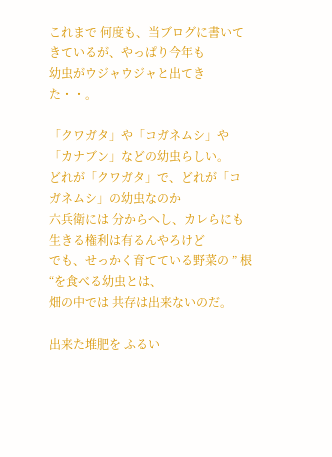これまで 何度も、当ブログに書いてきているが、やっぱり今年も
幼虫がウジャウジャと出てきた・・。

「クワガタ」や「コガネムシ」や「カナブン」などの幼虫らしい。
どれが「クワガタ」で、どれが「コガネムシ」の幼虫なのか
六兵衛には 分からへし、カレらにも生きる権利は有るんやろけど
でも、せっかく育てている野菜の ” 根 “を食べる幼虫とは、
畑の中では 共存は出来ないのだ。

出来た堆肥を ふるい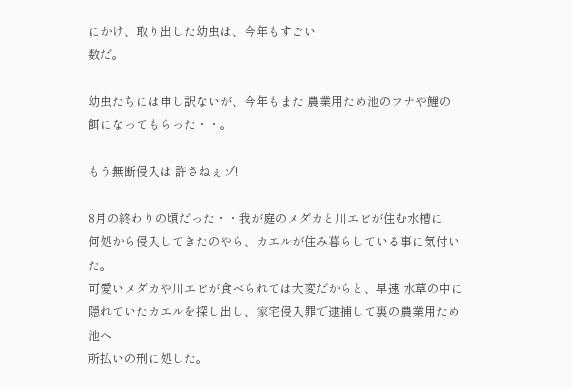にかけ、取り出した幼虫は、今年もすごい
数だ。

幼虫たちには申し訳ないが、今年もまた 農業用ため池のフナや鯉の
餌になってもらった・・。

もう無断侵入は 許さねぇゾ!

8月の終わりの頃だった・・我が庭のメダカと川エビが住む水槽に
何処から侵入してきたのやら、カエルが住み暮らしている事に気付いた。
可愛いメダカや川エビが食べられては大変だからと、早速 水草の中に
隠れていたカエルを探し出し、家宅侵入罪で逮捕して裏の農業用ため池へ
所払いの刑に処した。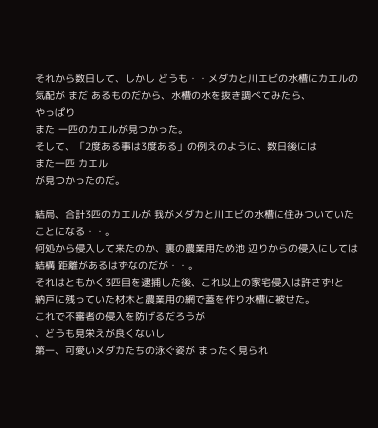それから数日して、しかし どうも・・メダカと川エビの水槽にカエルの
気配が まだ あるものだから、水槽の水を抜き調べてみたら、
やっぱり
また 一匹のカエルが見つかった。
そして、「2度ある事は3度ある」の例えのように、数日後には
また一匹 カエル
が見つかったのだ。

結局、合計3匹のカエルが 我がメダカと川エビの水槽に住みついていた
ことになる・・。
何処から侵入して来たのか、裏の農業用ため池 辺りからの侵入にしては
結構 距離があるはずなのだが・・。
それはともかく3匹目を逮捕した後、これ以上の家宅侵入は許さず!と
納戸に残っていた材木と農業用の網で蓋を作り水槽に被せた。
これで不審者の侵入を防げるだろうが
、どうも見栄えが良くないし
第一、可愛いメダカたちの泳ぐ姿が まったく見られ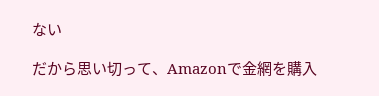ない

だから思い切って、Amazonで金網を購入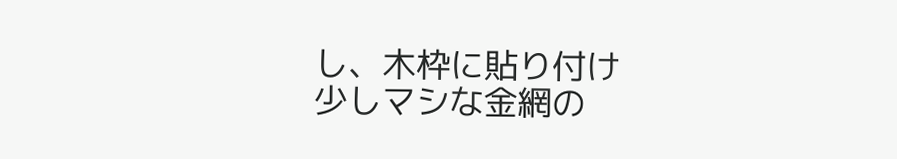し、木枠に貼り付け
少しマシな金網の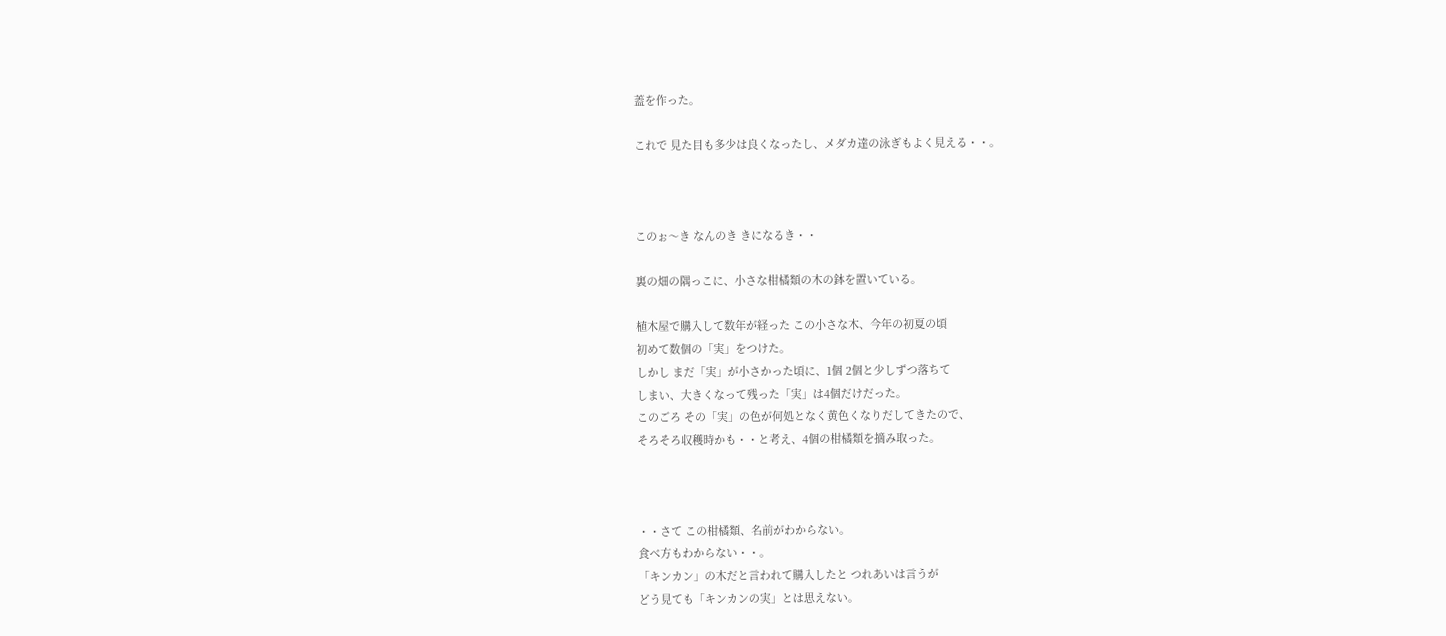蓋を作った。

これで 見た目も多少は良くなったし、メダカ達の泳ぎもよく見える・・。



このぉ〜き なんのき きになるき・・

裏の畑の隅っこに、小さな柑橘類の木の鉢を置いている。

植木屋で購入して数年が経った この小さな木、今年の初夏の頃
初めて数個の「実」をつけた。
しかし まだ「実」が小さかった頃に、1個 2個と少しずつ落ちて
しまい、大きくなって残った「実」は4個だけだった。
このごろ その「実」の色が何処となく黄色くなりだしてきたので、
そろそろ収穫時かも・・と考え、4個の柑橘類を摘み取った。



・・さて この柑橘類、名前がわからない。
食べ方もわからない・・。
「キンカン」の木だと言われて購入したと つれあいは言うが
どう見ても「キンカンの実」とは思えない。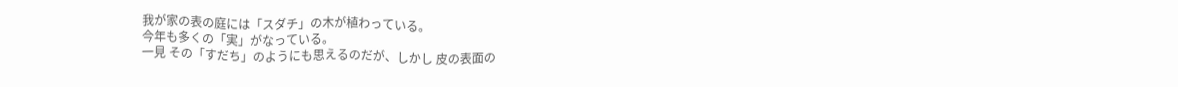我が家の表の庭には「スダチ」の木が植わっている。
今年も多くの「実」がなっている。
一見 その「すだち」のようにも思えるのだが、しかし 皮の表面の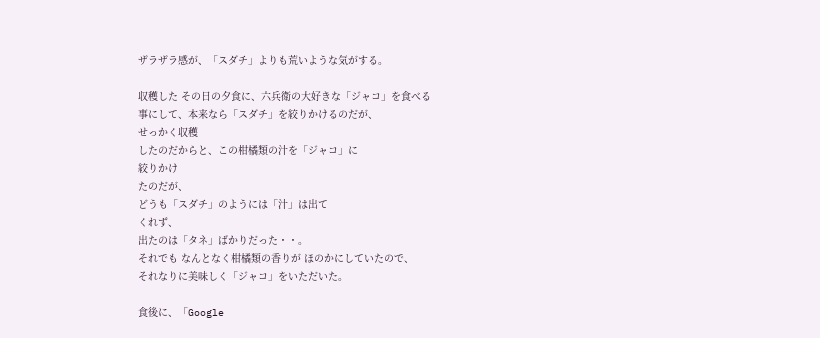ザラザラ感が、「スダチ」よりも荒いような気がする。

収穫した その日の夕食に、六兵衛の大好きな「ジャコ」を食べる
事にして、本来なら「スダチ」を絞りかけるのだが、
せっかく収穫
したのだからと、この柑橘類の汁を「ジャコ」に
絞りかけ
たのだが、
どうも「スダチ」のようには「汁」は出て
くれず、
出たのは「タネ」ばかりだった・・。
それでも なんとなく柑橘類の香りが ほのかにしていたので、
それなりに美味しく「ジャコ」をいただいた。

食後に、「Google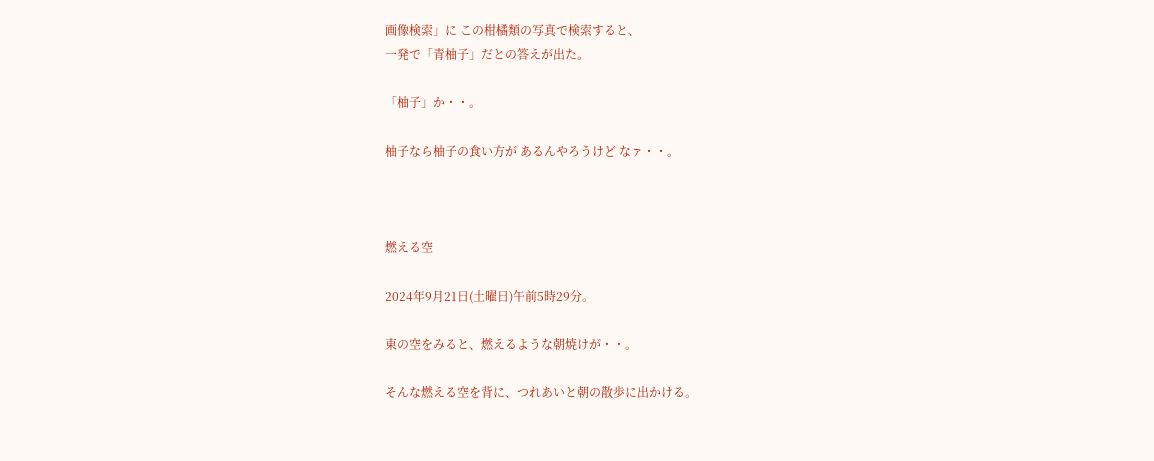画像検索」に この柑橘類の写真で検索すると、
一発で「青柚子」だとの答えが出た。

「柚子」か・・。

柚子なら柚子の食い方が あるんやろうけど なァ・・。



燃える空

2024年9月21日(土曜日)午前5時29分。

東の空をみると、燃えるような朝焼けが・・。

そんな燃える空を背に、つれあいと朝の散歩に出かける。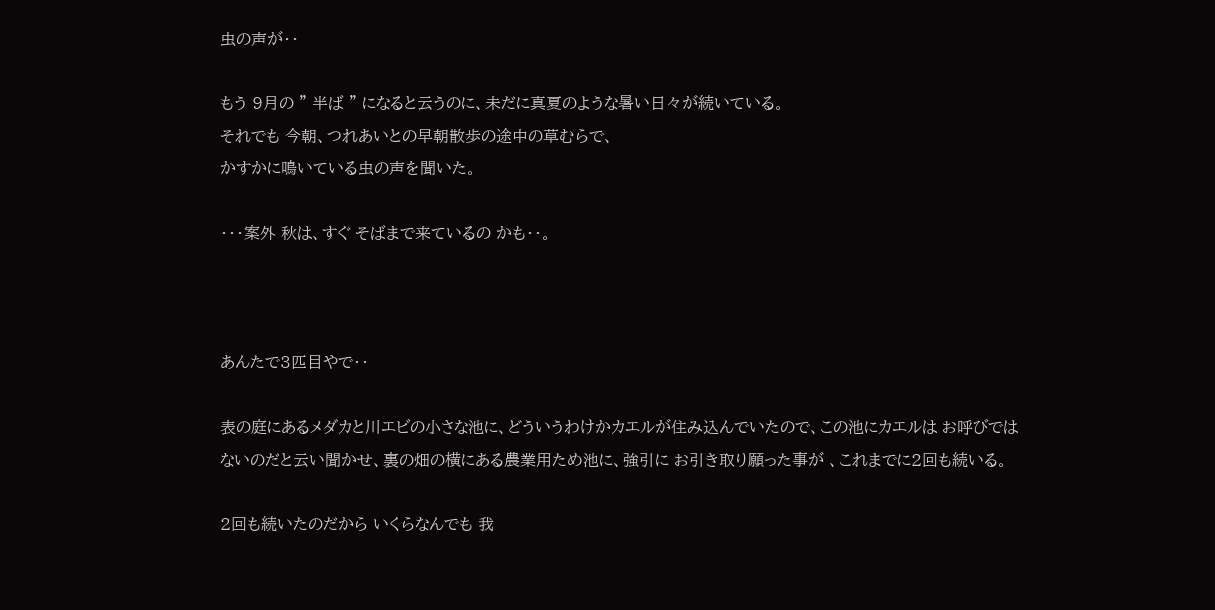虫の声が・・

もう 9月の ” 半ば ” になると云うのに、未だに真夏のような暑い日々が続いている。
それでも 今朝、つれあいとの早朝散歩の途中の草むらで、
かすかに鳴いている虫の声を聞いた。

・・・案外 秋は、すぐ そばまで来ているの かも・・。



あんたで3匹目やで・・

表の庭にあるメダカと川エビの小さな池に、どういうわけかカエルが住み込んでいたので、この池にカエルは お呼びではないのだと云い聞かせ、裏の畑の横にある農業用ため池に、強引に お引き取り願った事が 、これまでに2回も続いる。

2回も続いたのだから いくらなんでも 我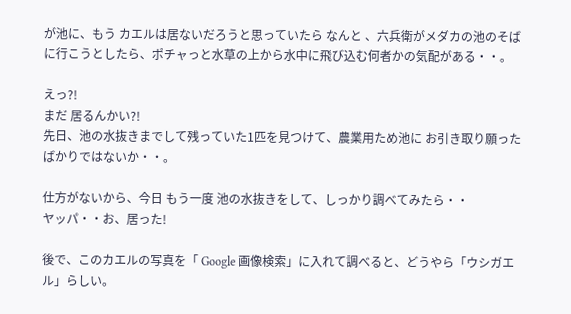が池に、もう カエルは居ないだろうと思っていたら なんと 、六兵衛がメダカの池のそばに行こうとしたら、ポチャっと水草の上から水中に飛び込む何者かの気配がある・・。

えっ?!
まだ 居るんかい?!
先日、池の水抜きまでして残っていた1匹を見つけて、農業用ため池に お引き取り願ったばかりではないか・・。

仕方がないから、今日 もう一度 池の水抜きをして、しっかり調べてみたら・・
ヤッパ・・お、居った!

後で、このカエルの写真を「 Google 画像検索」に入れて調べると、どうやら「ウシガエル」らしい。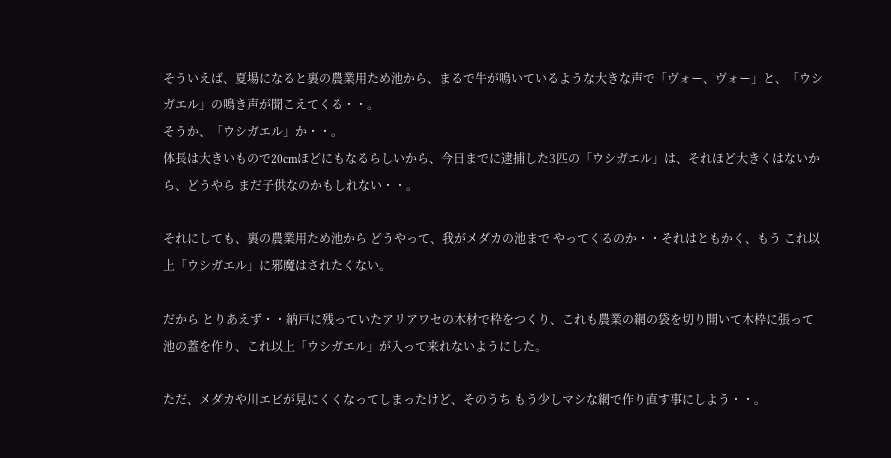そういえば、夏場になると裏の農業用ため池から、まるで牛が鳴いているような大きな声で「ヴォー、ヴォー」と、「ウシガエル」の鳴き声が聞こえてくる・・。
そうか、「ウシガエル」か・・。
体長は大きいもので20cmほどにもなるらしいから、今日までに逮捕した3匹の「ウシガエル」は、それほど大きくはないから、どうやら まだ子供なのかもしれない・・。

それにしても、裏の農業用ため池から どうやって、我がメダカの池まで やってくるのか・・それはともかく、もう これ以上「ウシガエル」に邪魔はされたくない。

だから とりあえず・・納戸に残っていたアリアワセの木材で枠をつくり、これも農業の網の袋を切り開いて木枠に張って池の蓋を作り、これ以上「ウシガエル」が入って来れないようにした。

ただ、メダカや川エビが見にくくなってしまったけど、そのうち もう少しマシな網で作り直す事にしよう・・。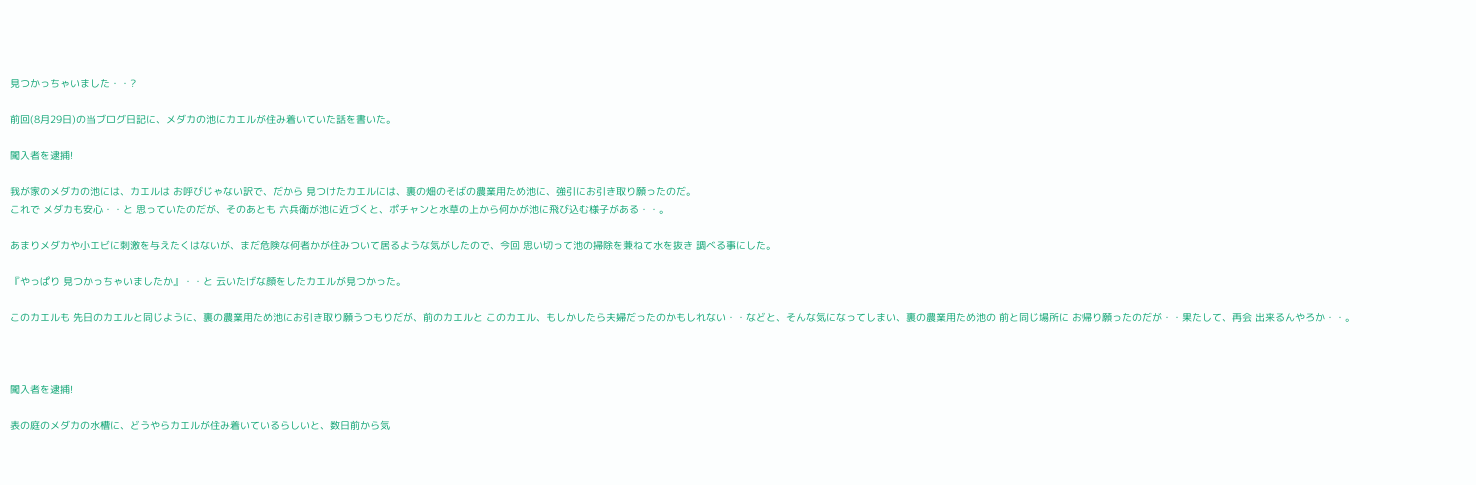見つかっちゃいました・・?

前回(8月29日)の当ブログ日記に、メダカの池にカエルが住み着いていた話を書いた。

闖入者を逮捕!

我が家のメダカの池には、カエルは お呼びじゃない訳で、だから 見つけたカエルには、裏の畑のそばの農業用ため池に、強引にお引き取り願ったのだ。
これで メダカも安心・・と 思っていたのだが、そのあとも 六兵衛が池に近づくと、ポチャンと水草の上から何かが池に飛び込む様子がある・・。

あまりメダカや小エビに刺激を与えたくはないが、まだ危険な何者かが住みついて居るような気がしたので、今回 思い切って池の掃除を兼ねて水を抜き 調べる事にした。

『やっぱり 見つかっちゃいましたか』・・と 云いたげな顔をしたカエルが見つかった。

このカエルも 先日のカエルと同じように、裏の農業用ため池にお引き取り願うつもりだが、前のカエルと このカエル、もしかしたら夫婦だったのかもしれない・・などと、そんな気になってしまい、裏の農業用ため池の 前と同じ場所に お帰り願ったのだが・・果たして、再会 出来るんやろか・・。



闖入者を逮捕!

表の庭のメダカの水槽に、どうやらカエルが住み着いているらしいと、数日前から気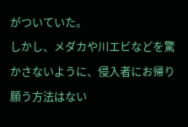がついていた。
しかし、メダカや川エビなどを驚かさないように、侵入者にお帰り願う方法はない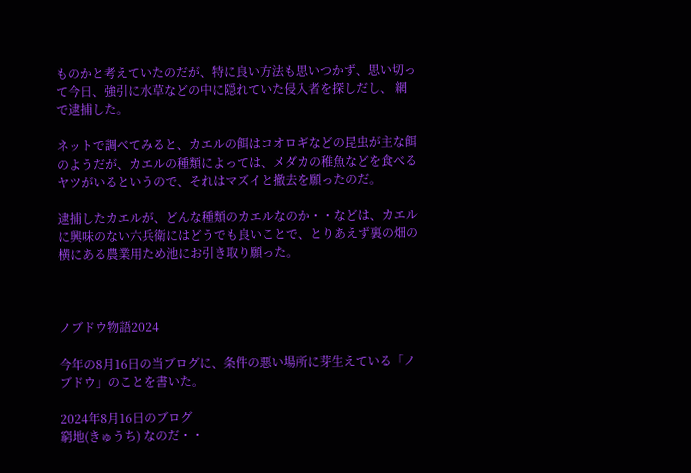ものかと考えていたのだが、特に良い方法も思いつかず、思い切って今日、強引に水草などの中に隠れていた侵入者を探しだし、 網で逮捕した。

ネットで調べてみると、カエルの餌はコオロギなどの昆虫が主な餌のようだが、カエルの種類によっては、メダカの稚魚などを食べるヤツがいるというので、それはマズイと撤去を願ったのだ。

逮捕したカエルが、どんな種類のカエルなのか・・などは、カエルに興味のない六兵衛にはどうでも良いことで、とりあえず裏の畑の横にある農業用ため池にお引き取り願った。



ノブドウ物語2024

今年の8月16日の当ブログに、条件の悪い場所に芽生えている「ノブドウ」のことを書いた。

2024年8月16日のブログ
窮地(きゅうち) なのだ・・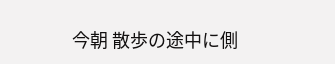今朝 散歩の途中に側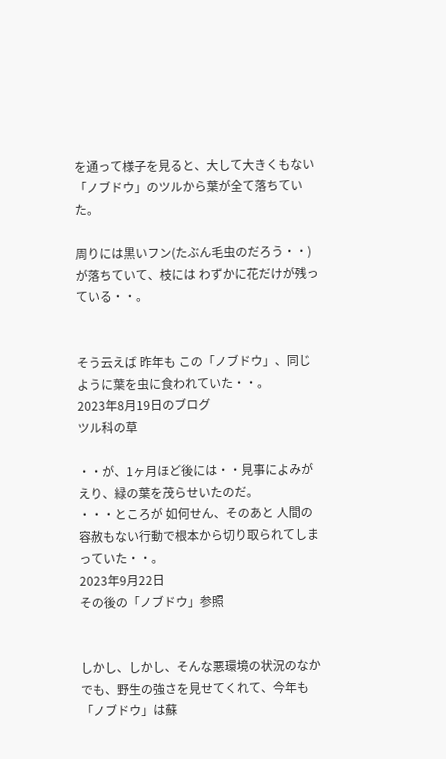を通って様子を見ると、大して大きくもない「ノブドウ」のツルから葉が全て落ちていた。

周りには黒いフン(たぶん毛虫のだろう・・)が落ちていて、枝には わずかに花だけが残っている・・。


そう云えば 昨年も この「ノブドウ」、同じように葉を虫に食われていた・・。
2023年8月19日のブログ
ツル科の草

・・が、1ヶ月ほど後には・・見事によみがえり、緑の葉を茂らせいたのだ。
・・・ところが 如何せん、そのあと 人間の容赦もない行動で根本から切り取られてしまっていた・・。
2023年9月22日
その後の「ノブドウ」参照


しかし、しかし、そんな悪環境の状況のなかでも、野生の強さを見せてくれて、今年も「ノブドウ」は蘇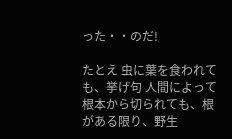った・・のだ!

たとえ 虫に葉を食われても、挙げ句 人間によって根本から切られても、根がある限り、野生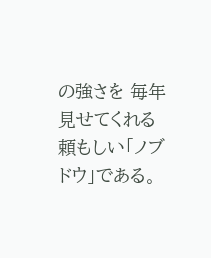の強さを 毎年見せてくれる頼もしい「ノブドウ」である。